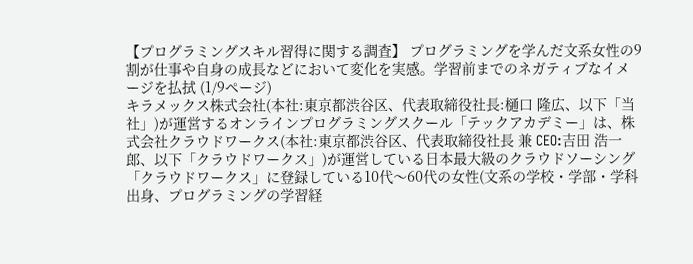【プログラミングスキル習得に関する調査】 プログラミングを学んだ文系女性の9割が仕事や自身の成長などにおいて変化を実感。学習前までのネガティブなイメージを払拭 (1/9ページ)
キラメックス株式会社(本社:東京都渋谷区、代表取締役社長:樋口 隆広、以下「当社」)が運営するオンラインプログラミングスクール「テックアカデミー」は、株式会社クラウドワークス(本社:東京都渋谷区、代表取締役社長 兼 CEO:吉田 浩一郎、以下「クラウドワークス」)が運営している日本最大級のクラウドソーシング「クラウドワークス」に登録している10代〜60代の女性(文系の学校・学部・学科出身、プログラミングの学習経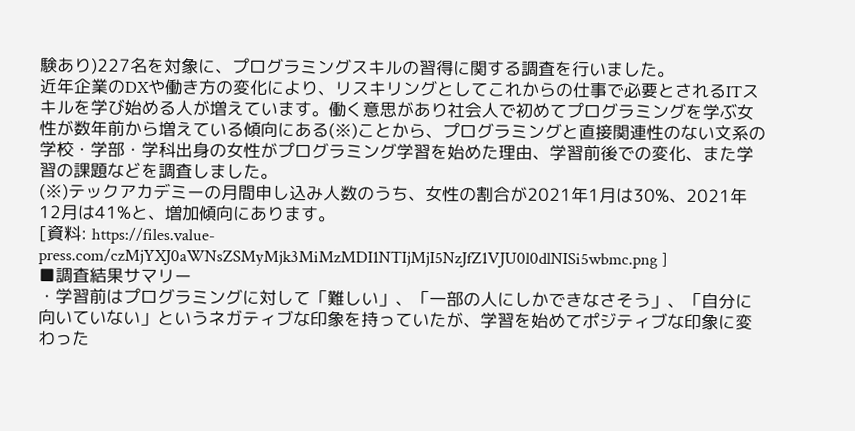験あり)227名を対象に、プログラミングスキルの習得に関する調査を行いました。
近年企業のDXや働き方の変化により、リスキリングとしてこれからの仕事で必要とされるITスキルを学び始める人が増えています。働く意思があり社会人で初めてプログラミングを学ぶ女性が数年前から増えている傾向にある(※)ことから、プログラミングと直接関連性のない文系の学校・学部・学科出身の女性がプログラミング学習を始めた理由、学習前後での変化、また学習の課題などを調査しました。
(※)テックアカデミーの月間申し込み人数のうち、女性の割合が2021年1月は30%、2021年12月は41%と、増加傾向にあります。
[資料: https://files.value-press.com/czMjYXJ0aWNsZSMyMjk3MiMzMDI1NTIjMjI5NzJfZ1VJU0l0dlNISi5wbmc.png ]
■調査結果サマリー
・学習前はプログラミングに対して「難しい」、「一部の人にしかできなさそう」、「自分に向いていない」というネガティブな印象を持っていたが、学習を始めてポジティブな印象に変わった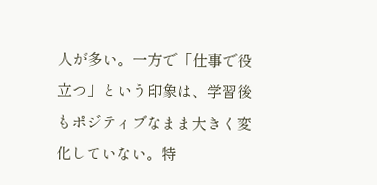人が多い。一方で「仕事で役立つ」という印象は、学習後もポジティブなまま大きく変化していない。特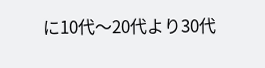に10代〜20代より30代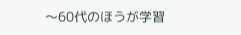〜60代のほうが学習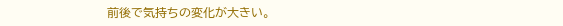前後で気持ちの変化が大きい。